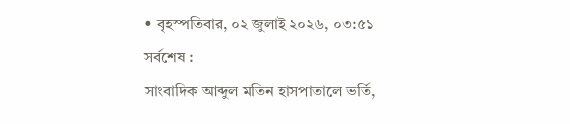• বৃহস্পতিবার, ০২ জুলাই ২০২৬, ০৩:৫১
সর্বশেষ :
সাংবাদিক আব্দুল মতিন হাসপাতালে ভর্তি,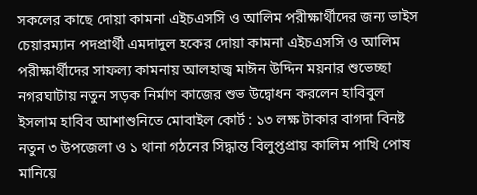সকলের কাছে দোয়া কামনা এইচএসসি ও আলিম পরীক্ষার্থীদের জন্য ভাইস চেয়ারম্যান পদপ্রার্থী এমদাদুল হকের দোয়া কামনা এইচএসসি ও আলিম পরীক্ষার্থীদের সাফল্য কামনায় আলহাজ্ব মাঈন উদ্দিন ময়নার শুভেচ্ছা নগরঘাটায় নতুন সড়ক নির্মাণ কাজের শুভ উদ্বোধন করলেন হাবিবুল ইসলাম হাবিব আশাশুনিতে মোবাইল কোর্ট : ১৩ লক্ষ টাকার বাগদা বিনষ্ট নতুন ৩ উপজেলা ও ১ থানা গঠনের সিদ্ধান্ত বিলুপ্তপ্রায় কালিম পাখি পোষ মানিয়ে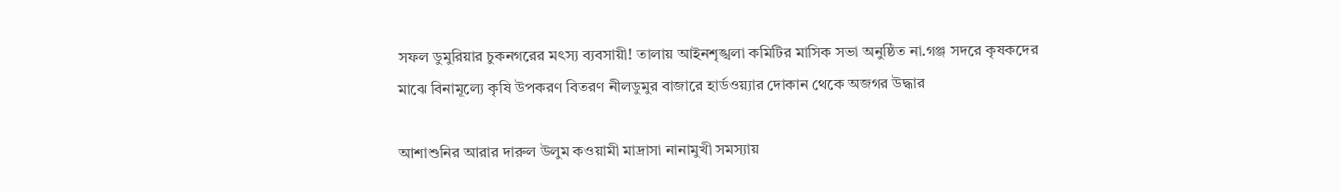সফল ডুমুরিয়ার চুকনগরের মৎস্য ব্যবসায়ী! তালায় আইনশৃঙ্খলা কমিটির মাসিক সভা অনুষ্ঠিত না.গঞ্জ সদরে কৃষকদের মাঝে বিনামূল্যে কৃষি উপকরণ বিতরণ নীলডুমুর বাজারে হার্ডওয়্যার দোকান থেকে অজগর উদ্ধার

আশাশুনির আরার দারুল উলুম কওয়ামী মাদ্রাসা নানামুখী সমস্যায়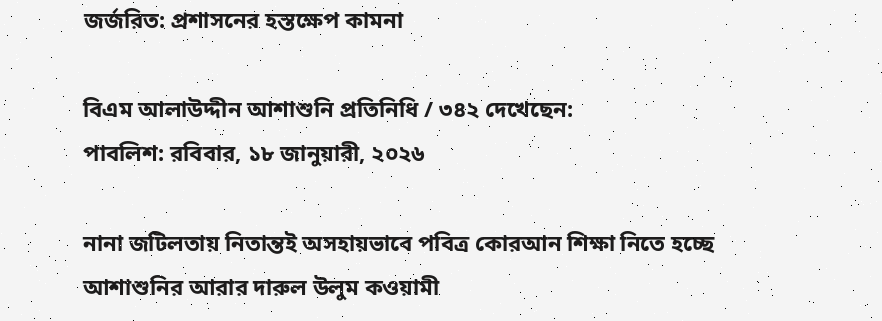জর্জরিত: প্রশাসনের হস্তক্ষেপ কামনা

বিএম আলাউদ্দীন আশাশুনি প্রতিনিধি / ৩৪২ দেখেছেন:
পাবলিশ: রবিবার, ১৮ জানুয়ারী, ২০২৬

নানা জটিলতায় নিতান্তই অসহায়ভাবে পবিত্র কোরআন শিক্ষা নিতে হচ্ছে আশাশুনির আরার দারুল উলুম কওয়ামী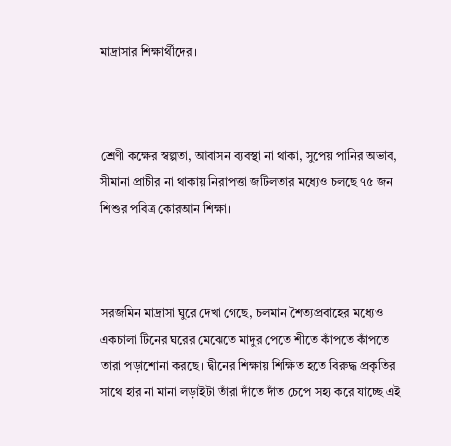মাদ্রাসার শিক্ষার্থীদের।



শ্রেণী কক্ষের স্বল্পতা, আবাসন ব্যবস্থা না থাকা, সুপেয় পানির অভাব, সীমানা প্রাচীর না থাকায় নিরাপত্তা জটিলতার মধ্যেও চলছে ৭৫ জন শিশুর পবিত্র কোরআন শিক্ষা।



সরজমিন মাদ্রাসা ঘুরে দেখা গেছে, চলমান শৈত্যপ্রবাহের মধ্যেও একচালা টিনের ঘরের মেঝেতে মাদুর পেতে শীতে কাঁপতে কাঁপতে তারা পড়াশোনা করছে। দ্বীনের শিক্ষায় শিক্ষিত হতে বিরুদ্ধ প্রকৃতির সাথে হার না মানা লড়াইটা তাঁরা দাঁতে দাঁত চেপে সহ্য করে যাচ্ছে এই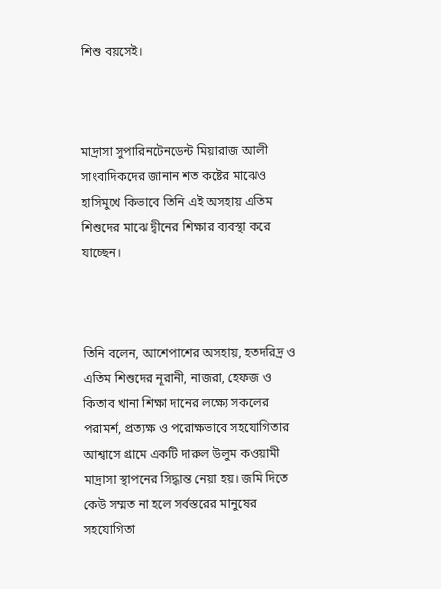শিশু বয়সেই।



মাদ্রাসা সুপারিনটেনডেন্ট মিয়ারাজ আলী সাংবাদিকদের জানান শত কষ্টের মাঝেও হাসিমুখে কিভাবে তিনি এই অসহায় এতিম শিশুদের মাঝে দ্বীনের শিক্ষার ব্যবস্থা করে যাচ্ছেন।



তিনি বলেন, আশেপাশের অসহায়, হতদরিদ্র ও এতিম শিশুদের নূরানী, নাজরা, হেফজ ও কিতাব খানা শিক্ষা দানের লক্ষ্যে সকলের পরামর্শ, প্রত্যক্ষ ও পরোক্ষভাবে সহযোগিতার আশ্বাসে গ্রামে একটি দারুল উলুম কওয়ামী মাদ্রাসা স্থাপনের সিদ্ধান্ত নেয়া হয়। জমি দিতে কেউ সম্মত না হলে সর্বস্তরের মানুষের সহযোগিতা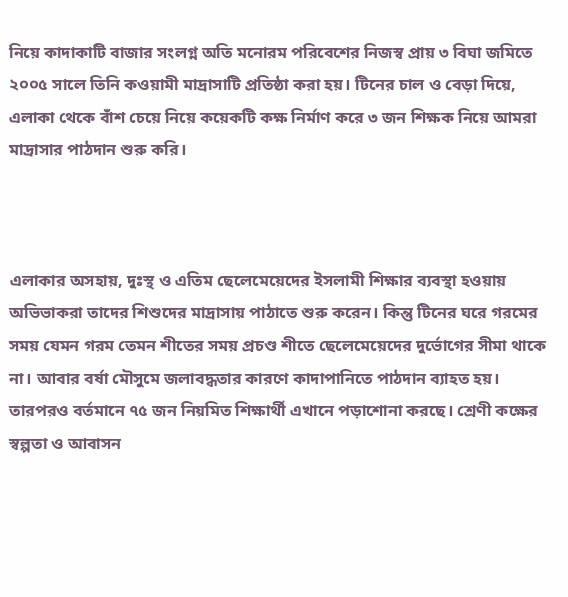নিয়ে কাদাকাটি বাজার সংলগ্ন অতি মনোরম পরিবেশের নিজস্ব প্রায় ৩ বিঘা জমিতে ২০০৫ সালে তিনি কওয়ামী মাদ্রাসাটি প্রতিষ্ঠা করা হয়। টিনের চাল ও বেড়া দিয়ে, এলাকা থেকে বাঁশ চেয়ে নিয়ে কয়েকটি কক্ষ নির্মাণ করে ৩ জন শিক্ষক নিয়ে আমরা মাদ্রাসার পাঠদান শুরু করি।



এলাকার অসহায়, দুঃস্থ ও এতিম ছেলেমেয়েদের ইসলামী শিক্ষার ব্যবস্থা হওয়ায় অভিভাকরা তাদের শিশুদের মাদ্রাসায় পাঠাতে শুরু করেন। কিন্তু টিনের ঘরে গরমের সময় যেমন গরম তেমন শীতের সময় প্রচণ্ড শীতে ছেলেমেয়েদের দুর্ভোগের সীমা থাকে না। আবার বর্ষা মৌসুমে জলাবদ্ধতার কারণে কাদাপানিতে পাঠদান ব্যাহত হয়। তারপরও বর্তমানে ৭৫ জন নিয়মিত শিক্ষার্থী এখানে পড়াশোনা করছে। শ্রেণী কক্ষের স্বল্পতা ও আবাসন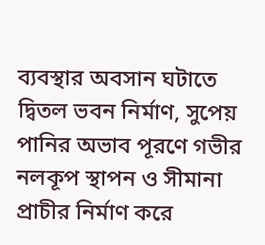ব্যবস্থার অবসান ঘটাতে দ্বিতল ভবন নির্মাণ, সুপেয় পানির অভাব পূরণে গভীর নলকূপ স্থাপন ও সীমানা প্রাচীর নির্মাণ করে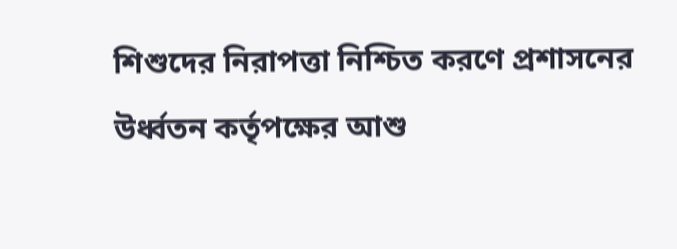শিশুদের নিরাপত্তা নিশ্চিত করণে প্রশাসনের উর্ধ্বতন কর্তৃপক্ষের আশু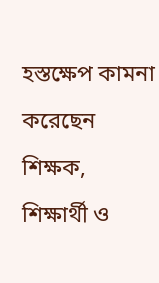হস্তক্ষেপ কামনা করেছেন শিক্ষক, শিক্ষার্থী ও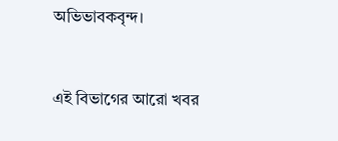অভিভাবকবৃন্দ।


এই বিভাগের আরো খবর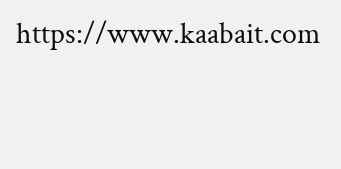https://www.kaabait.com